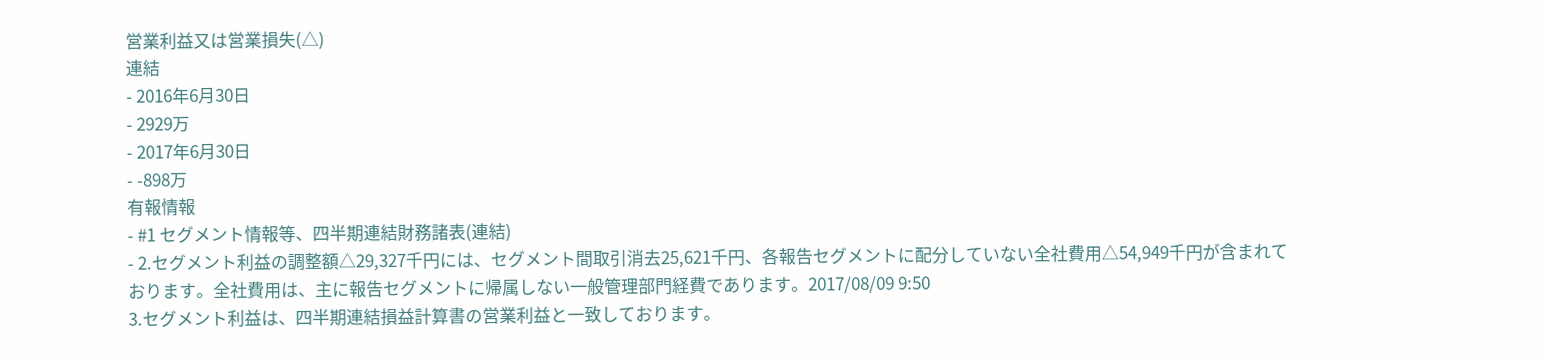営業利益又は営業損失(△)
連結
- 2016年6月30日
- 2929万
- 2017年6月30日
- -898万
有報情報
- #1 セグメント情報等、四半期連結財務諸表(連結)
- 2.セグメント利益の調整額△29,327千円には、セグメント間取引消去25,621千円、各報告セグメントに配分していない全社費用△54,949千円が含まれております。全社費用は、主に報告セグメントに帰属しない一般管理部門経費であります。2017/08/09 9:50
3.セグメント利益は、四半期連結損益計算書の営業利益と一致しております。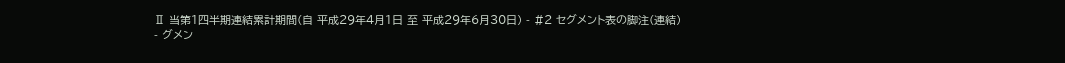Ⅱ 当第1四半期連結累計期間(自 平成29年4月1日 至 平成29年6月30日) - #2 セグメント表の脚注(連結)
- グメン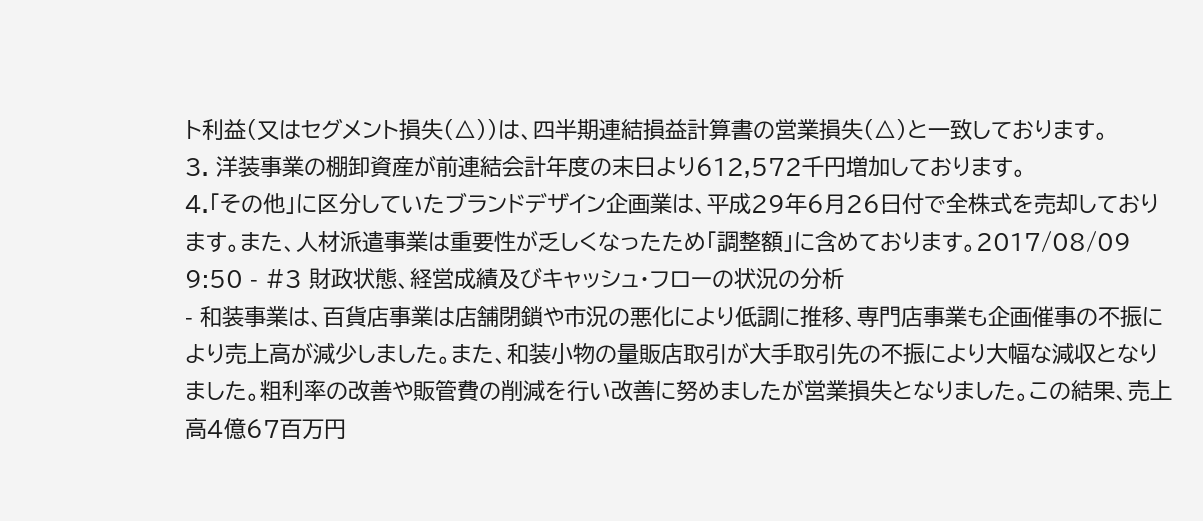ト利益(又はセグメント損失(△))は、四半期連結損益計算書の営業損失(△)と一致しております。
3. 洋装事業の棚卸資産が前連結会計年度の末日より612,572千円増加しております。
4.「その他」に区分していたブランドデザイン企画業は、平成29年6月26日付で全株式を売却しております。また、人材派遣事業は重要性が乏しくなったため「調整額」に含めております。2017/08/09 9:50 - #3 財政状態、経営成績及びキャッシュ・フローの状況の分析
- 和装事業は、百貨店事業は店舗閉鎖や市況の悪化により低調に推移、専門店事業も企画催事の不振により売上高が減少しました。また、和装小物の量販店取引が大手取引先の不振により大幅な減収となりました。粗利率の改善や販管費の削減を行い改善に努めましたが営業損失となりました。この結果、売上高4億67百万円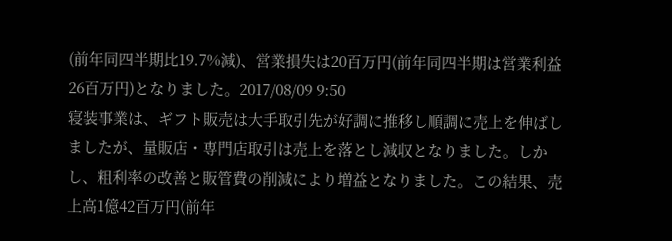(前年同四半期比19.7%減)、営業損失は20百万円(前年同四半期は営業利益26百万円)となりました。2017/08/09 9:50
寝装事業は、ギフト販売は大手取引先が好調に推移し順調に売上を伸ばしましたが、量販店・専門店取引は売上を落とし減収となりました。しかし、粗利率の改善と販管費の削減により増益となりました。この結果、売上高1億42百万円(前年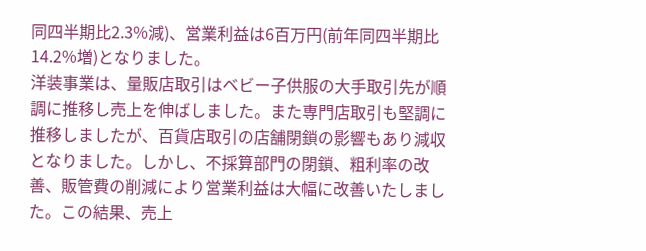同四半期比2.3%減)、営業利益は6百万円(前年同四半期比14.2%増)となりました。
洋装事業は、量販店取引はベビー子供服の大手取引先が順調に推移し売上を伸ばしました。また専門店取引も堅調に推移しましたが、百貨店取引の店舗閉鎖の影響もあり減収となりました。しかし、不採算部門の閉鎖、粗利率の改善、販管費の削減により営業利益は大幅に改善いたしました。この結果、売上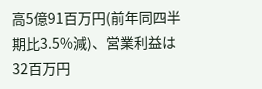高5億91百万円(前年同四半期比3.5%減)、営業利益は32百万円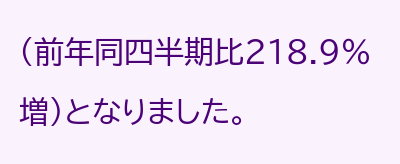(前年同四半期比218.9%増)となりました。